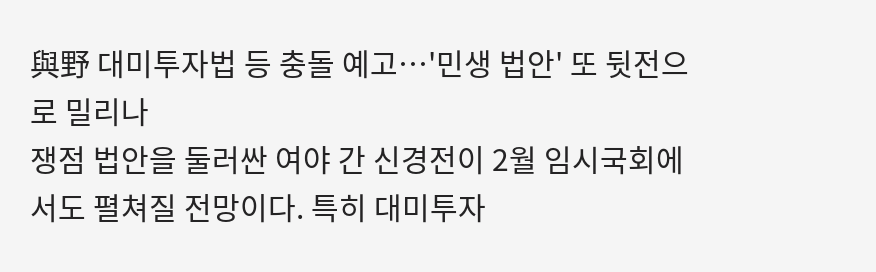與野 대미투자법 등 충돌 예고…'민생 법안' 또 뒷전으로 밀리나
쟁점 법안을 둘러싼 여야 간 신경전이 2월 임시국회에서도 펼쳐질 전망이다. 특히 대미투자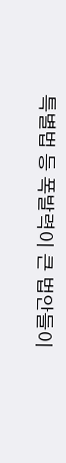특별법 등 폭발력이 큰 법안들이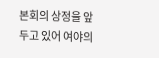본회의 상정을 앞두고 있어 여야의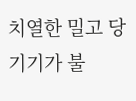치열한 밀고 당기기가 불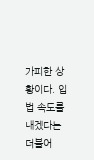가피한 상황이다. 입법 속도를 내겠다는 더불어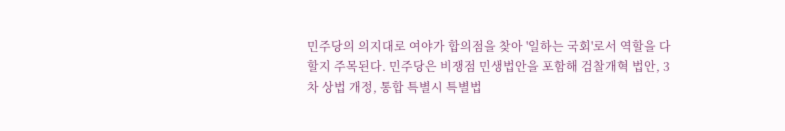민주당의 의지대로 여야가 합의점을 찾아 '일하는 국회'로서 역할을 다할지 주목된다. 민주당은 비쟁점 민생법안을 포함해 검찰개혁 법안, 3차 상법 개정, 통합 특별시 특별법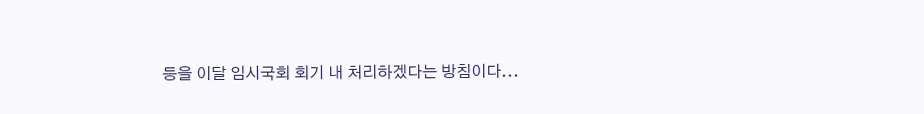등을 이달 임시국회 회기 내 처리하겠다는 방침이다...